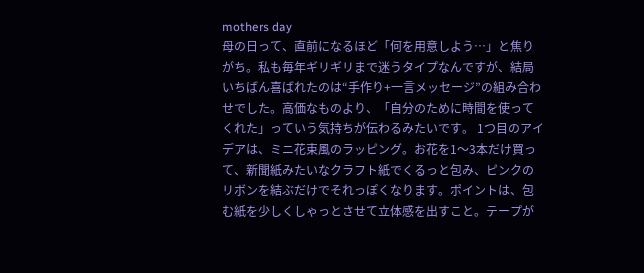mothers day
母の日って、直前になるほど「何を用意しよう…」と焦りがち。私も毎年ギリギリまで迷うタイプなんですが、結局いちばん喜ばれたのは“手作り+一言メッセージ”の組み合わせでした。高価なものより、「自分のために時間を使ってくれた」っていう気持ちが伝わるみたいです。 1つ目のアイデアは、ミニ花束風のラッピング。お花を1〜3本だけ買って、新聞紙みたいなクラフト紙でくるっと包み、ピンクのリボンを結ぶだけでそれっぽくなります。ポイントは、包む紙を少しくしゃっとさせて立体感を出すこと。テープが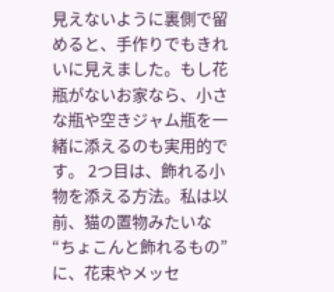見えないように裏側で留めると、手作りでもきれいに見えました。もし花瓶がないお家なら、小さな瓶や空きジャム瓶を一緒に添えるのも実用的です。 2つ目は、飾れる小物を添える方法。私は以前、猫の置物みたいな“ちょこんと飾れるもの”に、花束やメッセ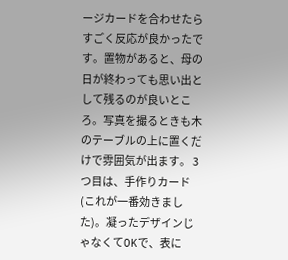ージカードを合わせたらすごく反応が良かったです。置物があると、母の日が終わっても思い出として残るのが良いところ。写真を撮るときも木のテーブルの上に置くだけで雰囲気が出ます。 3つ目は、手作りカード(これが一番効きました)。凝ったデザインじゃなくてOKで、表に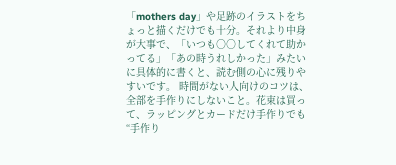「mothers day」や足跡のイラストをちょっと描くだけでも十分。それより中身が大事で、「いつも○○してくれて助かってる」「あの時うれしかった」みたいに具体的に書くと、読む側の心に残りやすいです。 時間がない人向けのコツは、全部を手作りにしないこと。花束は買って、ラッピングとカードだけ手作りでも“手作り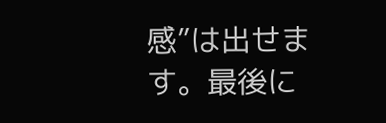感”は出せます。最後に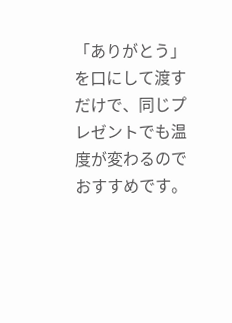「ありがとう」を口にして渡すだけで、同じプレゼントでも温度が変わるのでおすすめです。